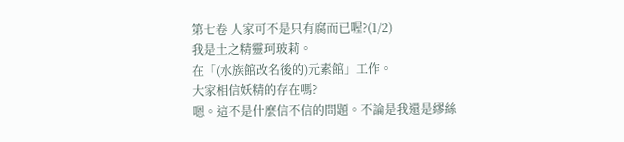第七卷 人家可不是只有腐而已喔?(1/2)
我是土之精靈珂玻莉。
在「(水族館改名後的)元素館」工作。
大家相信妖精的存在嗎?
嗯。這不是什麼信不信的問題。不論是我還是繆絲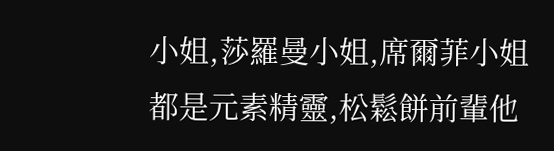小姐,莎羅曼小姐,席爾菲小姐都是元素精靈,松鬆餅前輩他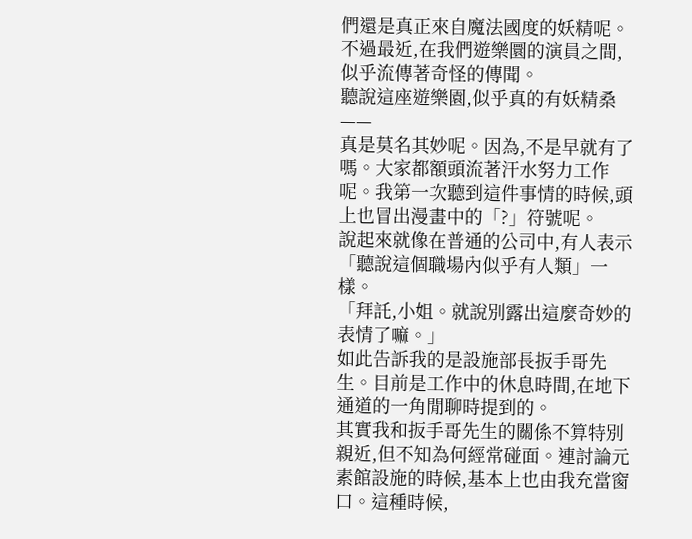們還是真正來自魔法國度的妖精呢。
不過最近,在我們遊樂圜的演員之間,似乎流傳著奇怪的傳聞。
聽說這座遊樂園,似乎真的有妖精桑——
真是莫名其妙呢。因為,不是早就有了嗎。大家都額頭流著汗水努力工作呢。我第一次聽到這件事情的時候,頭上也冒出漫畫中的「?」符號呢。
說起來就像在普通的公司中,有人表示「聽說這個職場內似乎有人類」一樣。
「拜託,小姐。就說別露出這麼奇妙的表情了嘛。」
如此告訴我的是設施部長扳手哥先生。目前是工作中的休息時間,在地下通道的一角閒聊時提到的。
其實我和扳手哥先生的關係不算特別親近,但不知為何經常碰面。連討論元素館設施的時候,基本上也由我充當窗口。這種時候,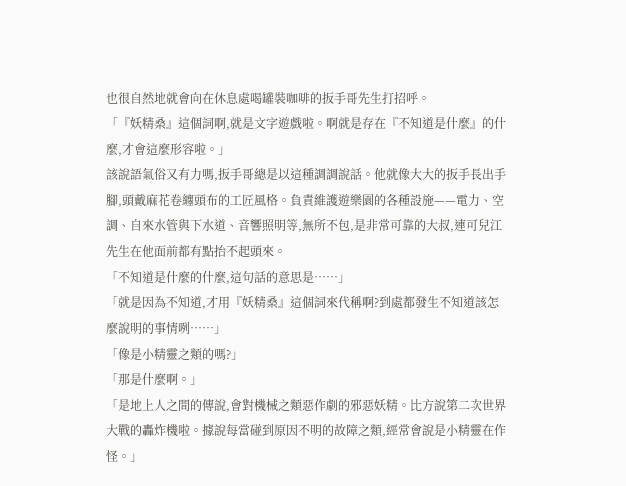也很自然地就會向在休息處喝罐裝咖啡的扳手哥先生打招呼。
「『妖精桑』這個詞啊,就是文字遊戲啦。啊就是存在『不知道是什麼』的什麼,才會這麼形容啦。」
該說語氣俗又有力嗎,扳手哥總是以這種調調說話。他就像大大的扳手長出手腳,頭戴麻花卷纏頭布的工匠風格。負責維護遊樂園的各種設施——電力、空調、自來水管與下水道、音響照明等,無所不包,是非常可靠的大叔,連可兒江先生在他面前都有點抬不起頭來。
「不知道是什麼的什麼,這句話的意思是……」
「就是因為不知道,才用『妖精桑』這個詞來代稱啊?到處都發生不知道該怎麼說明的事情咧……」
「像是小精靈之類的嗎?」
「那是什麼啊。」
「是地上人之間的傳說,會對機械之類惡作劇的邪惡妖精。比方說第二次世界大戰的轟炸機啦。據說每當碰到原因不明的故障之類,經常會說是小精靈在作怪。」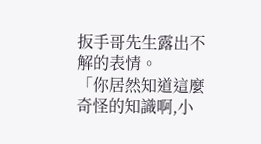扳手哥先生露出不解的表情。
「你居然知道這麼奇怪的知識啊,小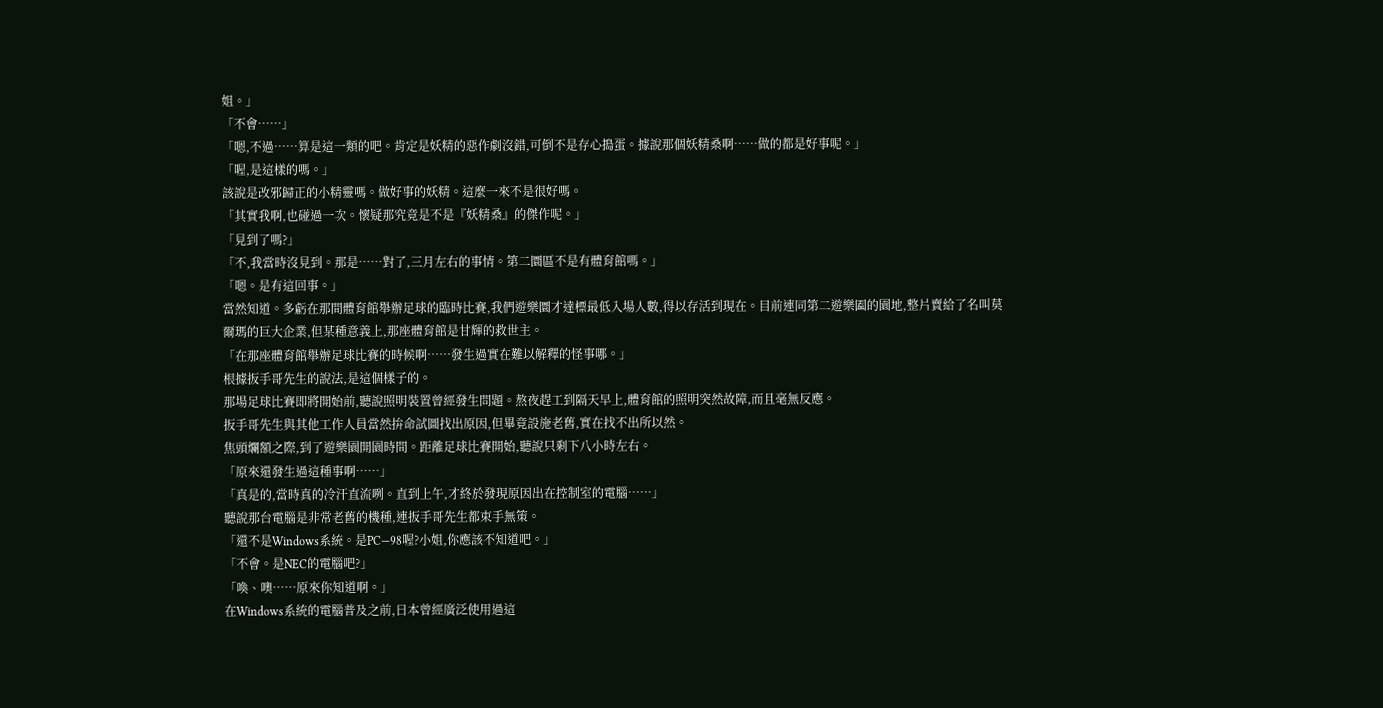姐。」
「不會……」
「嗯,不過……算是這一類的吧。肯定是妖精的惡作劇沒錯,可倒不是存心搗蛋。據說那個妖精桑啊……做的都是好事呢。」
「喔,是這樣的嗎。」
該說是改邪歸正的小精靈嗎。做好事的妖精。這麼一來不是很好嗎。
「其實我啊,也碰過一次。懷疑那究竟是不是『妖精桑』的傑作呢。」
「見到了嗎?」
「不,我當時沒見到。那是……對了,三月左右的事情。第二圜區不是有體育館嗎。」
「嗯。是有這回事。」
當然知道。多虧在那間體育館舉辦足球的臨時比賽,我們遊樂圜才達標最低入場人數,得以存活到現在。目前連同第二遊樂圔的園地,整片賣給了名叫莫爾瑪的巨大企業,但某種意義上,那座體育館是甘輝的救世主。
「在那座體育館舉辦足球比賽的時候啊……發生過實在難以解釋的怪事哪。」
根據扳手哥先生的說法,是這個樣子的。
那場足球比賽即將開始前,聽說照明裝置曾經發生問題。熬夜趕工到隔天早上,體育館的照明突然故障,而且毫無反應。
扳手哥先生與其他工作人員當然拚命試圖找出原因,但畢竟設施老舊,實在找不出所以然。
焦頭爛額之際,到了遊樂園開園時間。距離足球比賽開始,聽說只剩下八小時左右。
「原來還發生過這種事啊……」
「真是的,當時真的冷汗直流咧。直到上午,才終於發現原因出在控制室的電腦……」
聽說那台電腦是非常老舊的機種,連扳手哥先生都束手無策。
「還不是Windows系統。是PC—98喔?小姐,你應該不知道吧。」
「不會。是NEC的電腦吧?」
「喚、噢……原來你知道啊。」
在Windows系統的電腦普及之前,日本曾經廣泛使用過這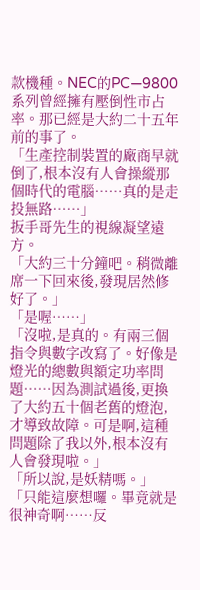款機種。NEC的PC—9800系列曾經擁有壓倒性市占率。那已經是大約二十五年前的事了。
「生產控制裝置的廠商早就倒了,根本沒有人會操縱那個時代的電腦……真的是走投無路……」
扳手哥先生的視線凝望遠方。
「大約三十分鐘吧。稍微離席一下回來後,發現居然修好了。」
「是喔……」
「沒啦,是真的。有兩三個指令與數字改寫了。好像是燈光的總數與額定功率問題……因為測試過後,更換了大約五十個老舊的燈泡,才導致故障。可是啊,這種問題除了我以外,根本沒有人會發現啦。」
「所以說,是妖精嗎。」
「只能這麼想囉。畢竟就是很神奇啊……反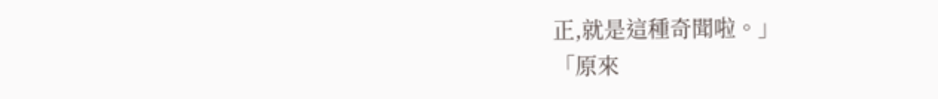正,就是這種奇聞啦。」
「原來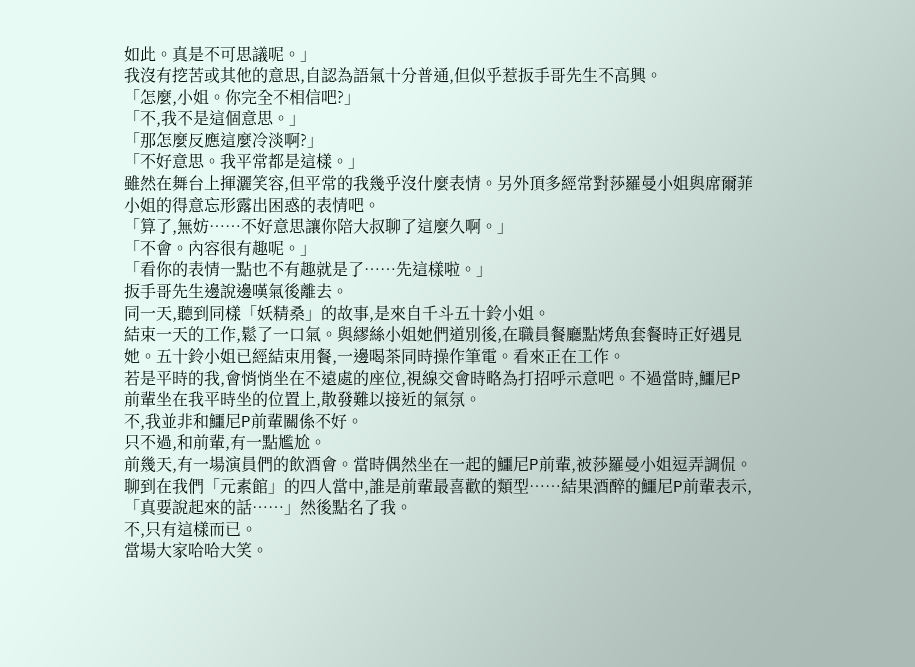如此。真是不可思議呢。」
我沒有挖苦或其他的意思,自認為語氣十分普通,但似乎惹扳手哥先生不高興。
「怎麼,小姐。你完全不相信吧?」
「不,我不是這個意思。」
「那怎麼反應這麼冷淡啊?」
「不好意思。我平常都是這樣。」
雖然在舞台上揮灑笑容,但平常的我幾乎沒什麼表情。另外頂多經常對莎羅曼小姐與席爾菲小姐的得意忘形露出困惑的表情吧。
「算了,無妨……不好意思讓你陪大叔聊了這麼久啊。」
「不會。內容很有趣呢。」
「看你的表情一點也不有趣就是了……先這樣啦。」
扳手哥先生邊說邊嘆氣後離去。
同一天,聽到同樣「妖精桑」的故事,是來自千斗五十鈴小姐。
結束一天的工作,鬆了一口氣。與繆絲小姐她們道別後,在職員餐廳點烤魚套餐時正好遇見她。五十鈴小姐已經結束用餐,一邊喝茶同時操作筆電。看來正在工作。
若是平時的我,會悄悄坐在不遠處的座位,視線交會時略為打招呼示意吧。不過當時,鱷尼P前輩坐在我平時坐的位置上,散發難以接近的氣氛。
不,我並非和鱷尼P前輩關係不好。
只不過,和前輩,有一點尷尬。
前幾天,有一場演員們的飲酒會。當時偶然坐在一起的鱷尼P前輩,被莎羅曼小姐逗弄調侃。聊到在我們「元素館」的四人當中,誰是前輩最喜歡的類型……結果酒醉的鱷尼P前輩表示,「真要說起來的話……」然後點名了我。
不,只有這樣而已。
當場大家哈哈大笑。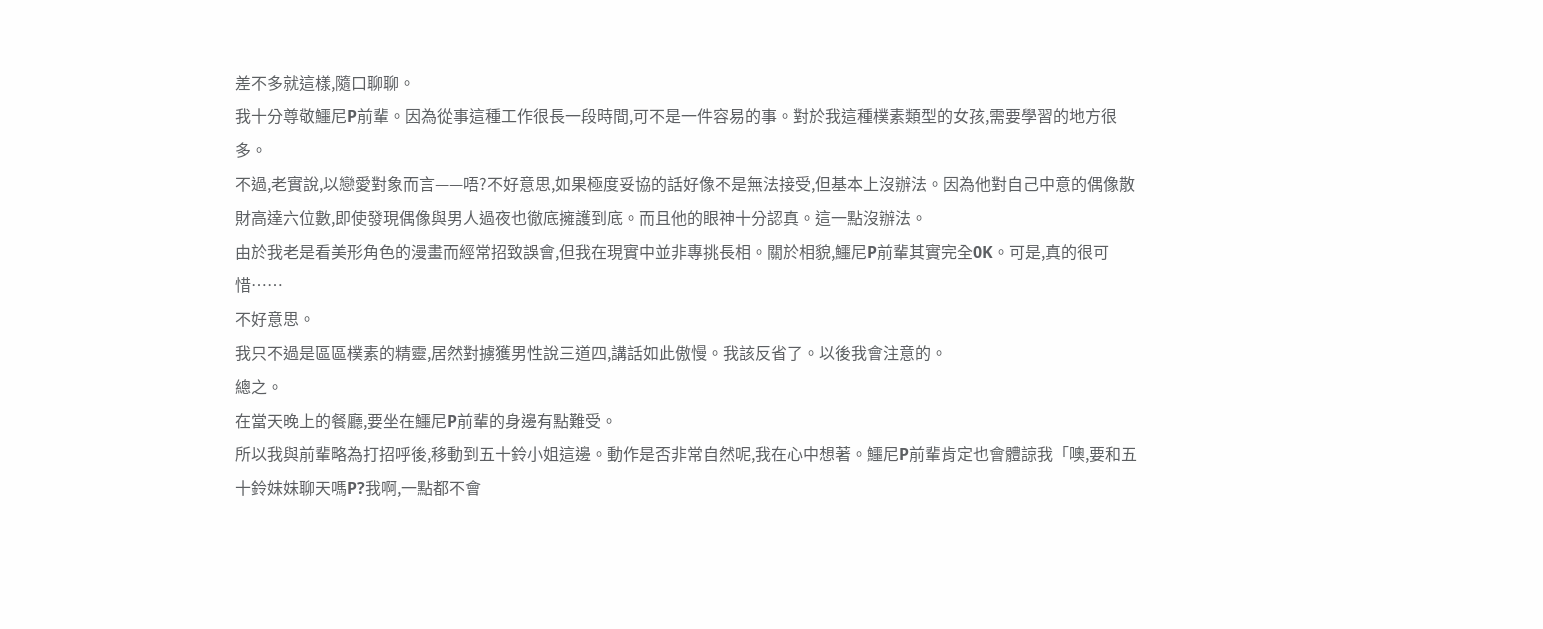差不多就這樣,隨口聊聊。
我十分尊敬鱷尼P前輩。因為從事這種工作很長一段時間,可不是一件容易的事。對於我這種樸素類型的女孩,需要學習的地方很多。
不過,老實說,以戀愛對象而言——唔?不好意思,如果極度妥協的話好像不是無法接受,但基本上沒辦法。因為他對自己中意的偶像散財高達六位數,即使發現偶像與男人過夜也徹底擁護到底。而且他的眼神十分認真。這一點沒辦法。
由於我老是看美形角色的漫畫而經常招致誤會,但我在現實中並非專挑長相。關於相貌,鱷尼P前輩其實完全0K。可是,真的很可惜……
不好意思。
我只不過是區區樸素的精靈,居然對擄獲男性說三道四,講話如此傲慢。我該反省了。以後我會注意的。
總之。
在當天晚上的餐廳,要坐在鱷尼P前輩的身邊有點難受。
所以我與前輩略為打招呼後,移動到五十鈴小姐這邊。動作是否非常自然呢,我在心中想著。鱷尼P前輩肯定也會體諒我「噢,要和五十鈴妹妹聊天嗎P?我啊,一點都不會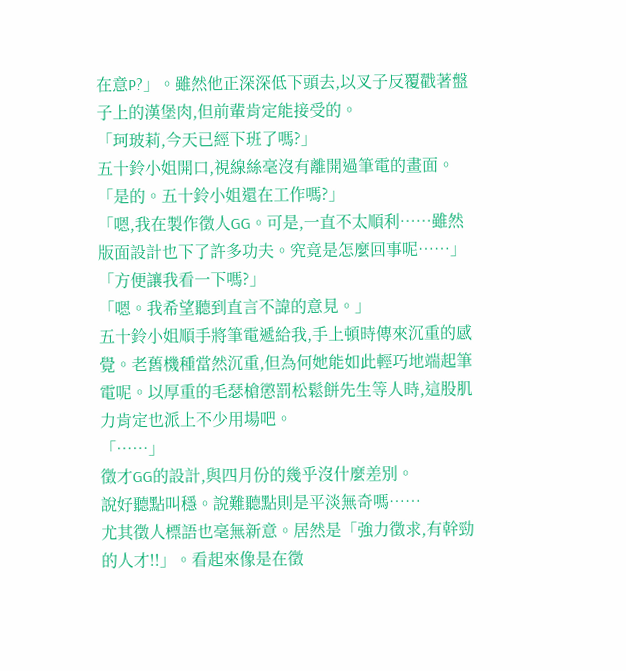在意P?」。雖然他正深深低下頭去,以叉子反覆戳著盤子上的漢堡肉,但前輩肯定能接受的。
「珂玻莉,今天已經下班了嗎?」
五十鈴小姐開口,視線絲毫沒有離開過筆電的畫面。
「是的。五十鈴小姐還在工作嗎?」
「嗯,我在製作徵人GG。可是,一直不太順利……雖然版面設計也下了許多功夫。究竟是怎麼回事呢……」
「方便讓我看一下嗎?」
「嗯。我希望聽到直言不諱的意見。」
五十鈴小姐順手將筆電遞給我,手上頓時傳來沉重的感覺。老舊機種當然沉重,但為何她能如此輕巧地端起筆電呢。以厚重的毛瑟槍懲罰松鬆餅先生等人時,這股肌力肯定也派上不少用場吧。
「……」
徵才GG的設計,與四月份的幾乎沒什麼差別。
說好聽點叫穩。說難聽點則是平淡無奇嗎……
尤其徵人標語也毫無新意。居然是「強力徵求,有幹勁的人才!!」。看起來像是在徵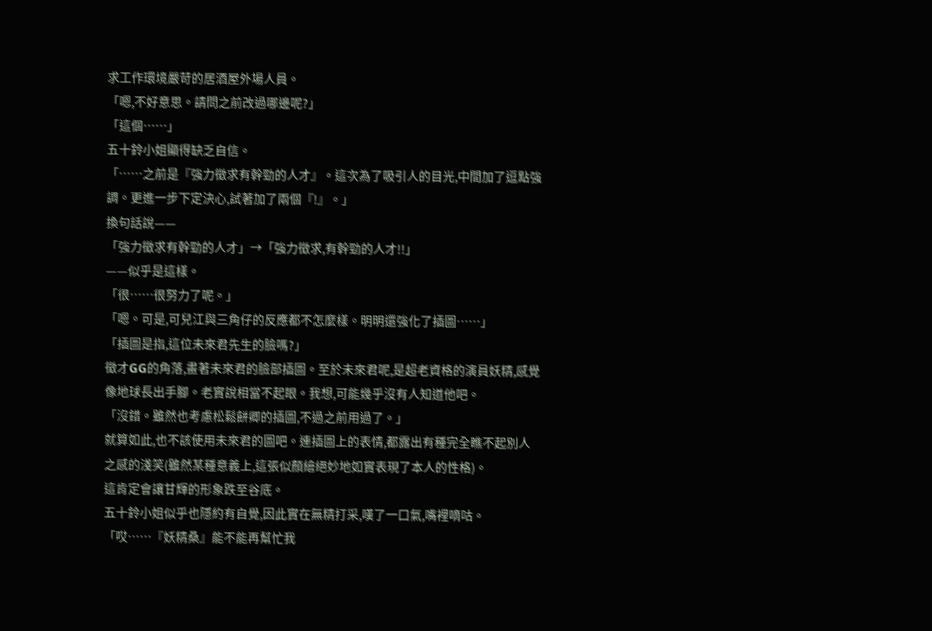求工作環境嚴苛的居酒屋外場人員。
「嗯,不好意思。請問之前改過哪邊呢?」
「這個……」
五十鈴小姐顯得缺乏自信。
「……之前是『強力徵求有幹勁的人才』。這次為了吸引人的目光,中間加了逗點強調。更進一步下定決心,試著加了兩個『!』。」
換句話說——
「強力徵求有幹勁的人才」→「強力徵求,有幹勁的人才!!」
——似乎是這樣。
「很……很努力了呢。」
「嗯。可是,可兒江與三角仔的反應都不怎麼樣。明明還強化了插圖……」
「插圖是指,這位未來君先生的臉嗎?」
徵才GG的角落,畫著未來君的臉部插圖。至於未來君呢,是超老資格的演員妖精,感覺像地球長出手腳。老實說相當不起眼。我想,可能幾乎沒有人知道他吧。
「沒錯。雖然也考慮松鬆餅卿的插圖,不過之前用過了。」
就算如此,也不該使用未來君的圖吧。連插圖上的表情,都露出有種完全瞧不起別人之感的淺笑(雖然某種意義上,這張似顏繪絕妙地如實表現了本人的性格)。
這肯定會讓甘輝的形象跌至谷底。
五十鈴小姐似乎也隱約有自覺,因此實在無精打采,嘆了一口氣,嘴裡嘀咕。
「哎……『妖精桑』能不能再幫忙我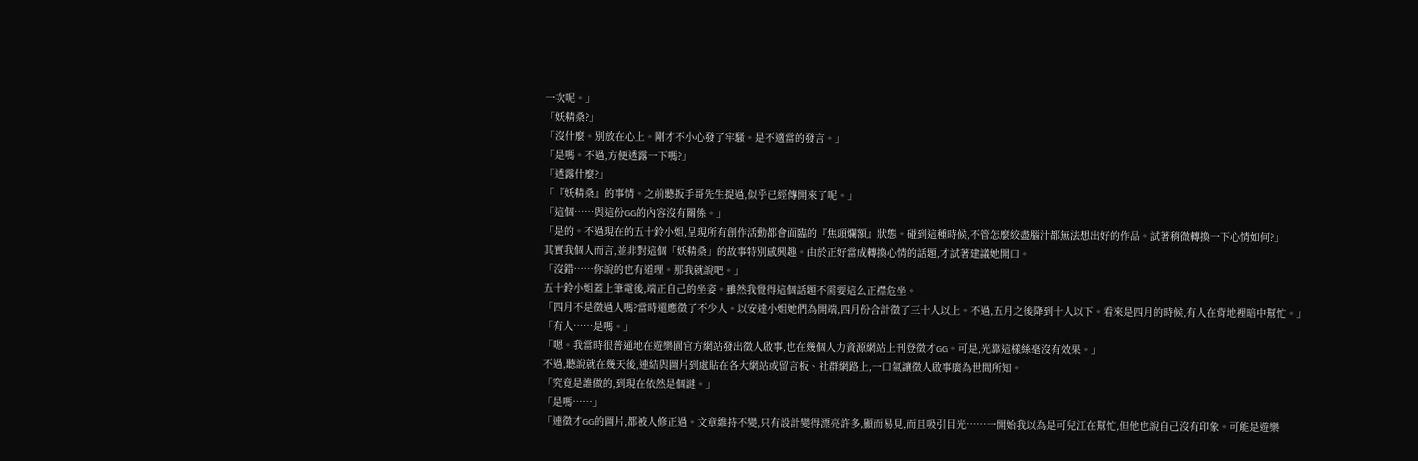一次呢。」
「妖精桑?」
「沒什麼。別放在心上。剛才不小心發了牢騷。是不適當的發言。」
「是嗎。不過,方便透露一下嗎?」
「透露什麼?」
「『妖精桑』的事情。之前聽扳手哥先生提過,似乎已經傳開來了呢。」
「這個……與這份GG的內容沒有關係。」
「是的。不過現在的五十鈴小姐,呈現所有創作活動都會面臨的『焦頭爛額』狀態。碰到這種時候,不管怎麼絞盡腦汁都無法想出好的作品。試著稍微轉換一下心情如何?」
其實我個人而言,並非對這個「妖精桑」的故事特別感興趣。由於正好當成轉換心情的話題,才試著建議她開口。
「沒錯……你說的也有道理。那我就說吧。」
五十鈴小姐蓋上筆電後,端正自己的坐姿。雖然我覺得這個話題不需要這么正襟危坐。
「四月不是徵過人嗎?當時還應徵了不少人。以安達小姐她們為開端,四月份合計徵了三十人以上。不過,五月之後降到十人以下。看來是四月的時候,有人在背地裡暗中幫忙。」
「有人……是嗎。」
「嗯。我當時很普通地在遊樂園官方網站發出徵人啟事,也在幾個人力資源網站上刊登徵才GG。可是,光靠這樣絲毫沒有效果。」
不過,聽說就在幾天後,連結與圖片到處貼在各大網站或留言板、社群網路上,一口氣讓徵人啟事廣為世間所知。
「究竟是誰做的,到現在依然是個謎。」
「是嗎……」
「連徵才GG的圖片,都被人修正過。文章維持不變,只有設計變得漂亮許多,顯而易見,而且吸引目光……一開始我以為是可兒江在幫忙,但他也說自己沒有印象。可能是遊樂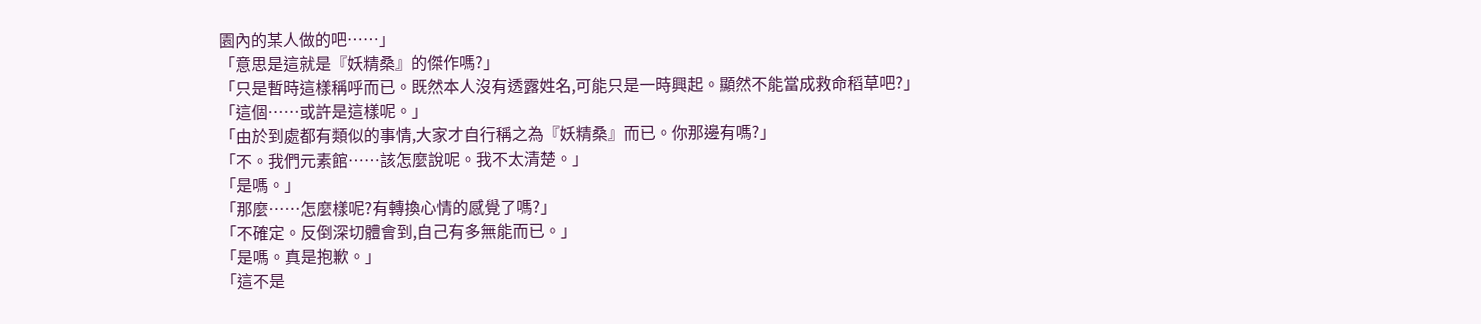園內的某人做的吧……」
「意思是這就是『妖精桑』的傑作嗎?」
「只是暫時這樣稱呼而已。既然本人沒有透露姓名,可能只是一時興起。顯然不能當成救命稻草吧?」
「這個……或許是這樣呢。」
「由於到處都有類似的事情,大家才自行稱之為『妖精桑』而已。你那邊有嗎?」
「不。我們元素館……該怎麼說呢。我不太清楚。」
「是嗎。」
「那麼……怎麼樣呢?有轉換心情的感覺了嗎?」
「不確定。反倒深切體會到,自己有多無能而已。」
「是嗎。真是抱歉。」
「這不是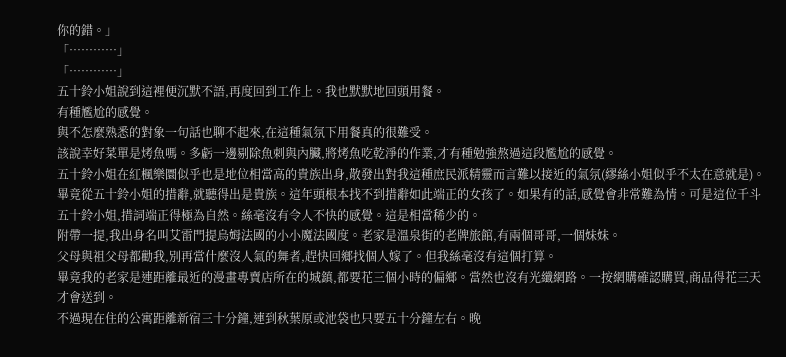你的錯。」
「…………」
「…………」
五十鈴小姐說到這裡便沉默不語,再度回到工作上。我也默默地回頭用餐。
有種尷尬的感覺。
與不怎麼熟悉的對象一句話也聊不起來,在這種氣氛下用餐真的很難受。
該說幸好菜單是烤魚嗎。多虧一邊剔除魚刺與內臟,將烤魚吃乾淨的作業,才有種勉強熬過這段尷尬的感覺。
五十鈴小姐在紅楓樂圜似乎也是地位相當高的貴族出身,散發出對我這種庶民派精靈而言難以接近的氣氛(繆絲小姐似乎不太在意就是)。
畢竟從五十鈴小姐的措辭,就聽得出是貴族。這年頭根本找不到措辭如此端正的女孩了。如果有的話,感覺會非常難為情。可是這位千斗五十鈴小姐,措詞端正得極為自然。絲毫沒有令人不快的感覺。這是相當稀少的。
附帶一提,我出身名叫艾雷門提烏姆法國的小小魔法國度。老家是溫泉街的老牌旅館,有兩個哥哥,一個妹妹。
父母與祖父母都勸我,別再當什麼沒人氣的舞者,趕快回鄉找個人嫁了。但我絲毫沒有這個打算。
畢竟我的老家是連距離最近的漫畫專賣店所在的城鎮,都要花三個小時的偏鄉。當然也沒有光纖網路。一按網購確認購買,商品得花三天才會送到。
不過現在住的公寓距離新宿三十分鐘,連到秋葉原或池袋也只要五十分鐘左右。晚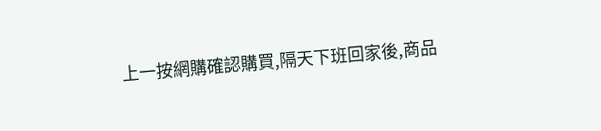上一按網購確認購買,隔天下班回家後,商品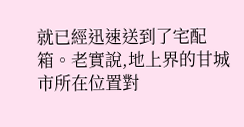就已經迅速送到了宅配箱。老實說,地上界的甘城市所在位置對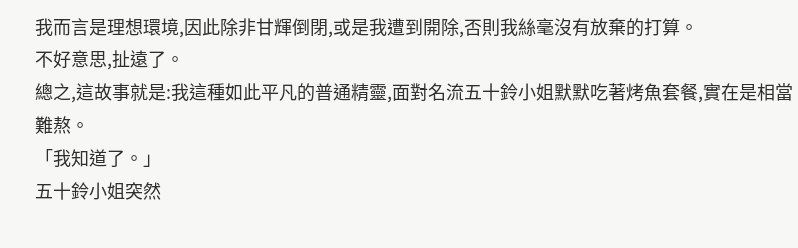我而言是理想環境,因此除非甘輝倒閉,或是我遭到開除,否則我絲毫沒有放棄的打算。
不好意思,扯遠了。
總之,這故事就是:我這種如此平凡的普通精靈,面對名流五十鈴小姐默默吃著烤魚套餐,實在是相當難熬。
「我知道了。」
五十鈴小姐突然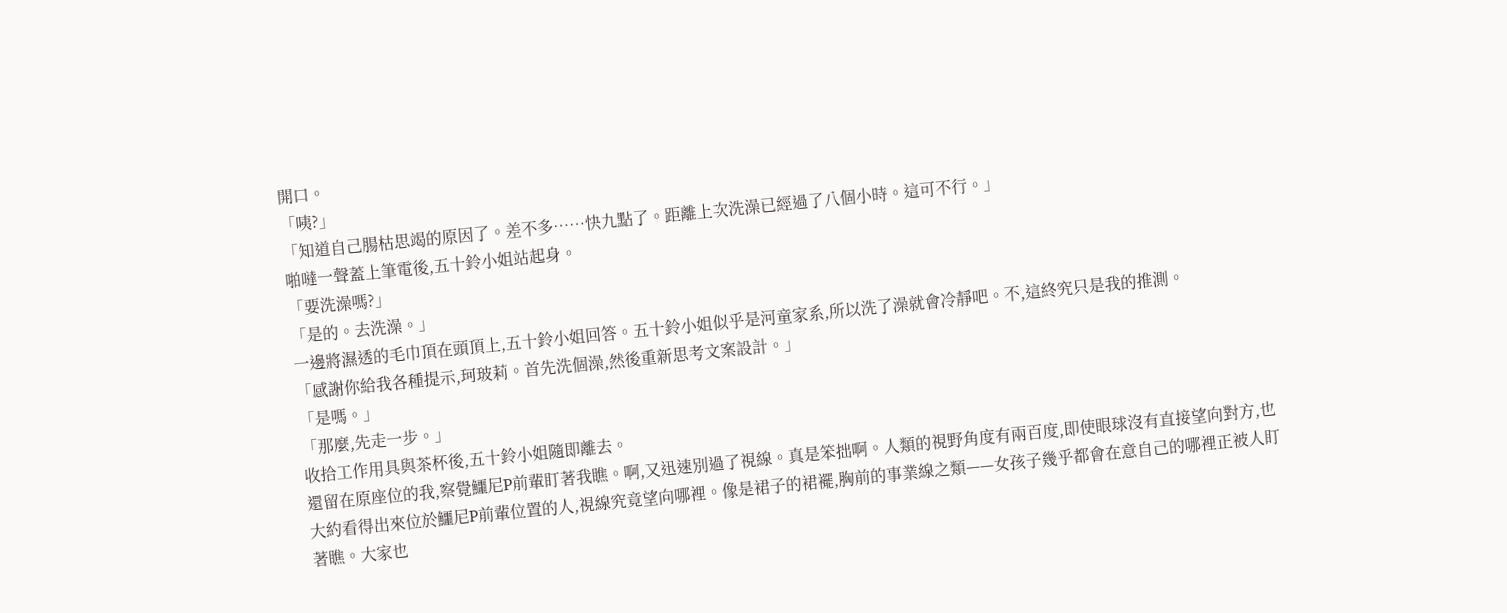開口。
「咦?」
「知道自己腸枯思竭的原因了。差不多……快九點了。距離上次洗澡已經過了八個小時。這可不行。」
啪噠一聲蓋上筆電後,五十鈴小姐站起身。
「要洗澡嗎?」
「是的。去洗澡。」
一邊將濕透的毛巾頂在頭頂上,五十鈴小姐回答。五十鈴小姐似乎是河童家系,所以洗了澡就會冷靜吧。不,這終究只是我的推測。
「感謝你給我各種提示,珂玻莉。首先洗個澡,然後重新思考文案設計。」
「是嗎。」
「那麼,先走一步。」
收拾工作用具與茶杯後,五十鈴小姐隨即離去。
還留在原座位的我,察覺鱷尼P前輩盯著我瞧。啊,又迅速別過了視線。真是笨拙啊。人類的視野角度有兩百度,即使眼球沒有直接望向對方,也大約看得出來位於鱷尼P前輩位置的人,視線究竟望向哪裡。像是裙子的裙襬,胸前的事業線之類——女孩子幾乎都會在意自己的哪裡正被人盯著瞧。大家也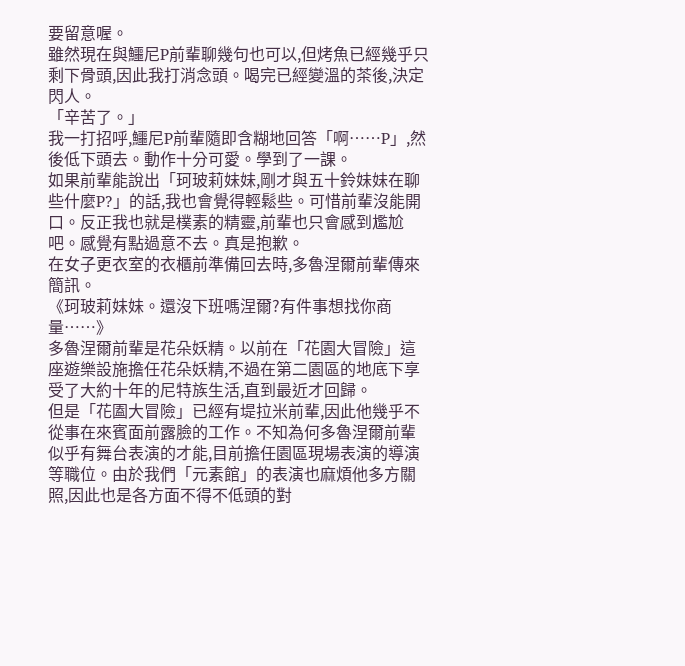要留意喔。
雖然現在與鱷尼P前輩聊幾句也可以,但烤魚已經幾乎只剩下骨頭,因此我打消念頭。喝完已經變溫的茶後,決定閃人。
「辛苦了。」
我一打招呼,鱷尼P前輩隨即含糊地回答「啊……P」,然後低下頭去。動作十分可愛。學到了一課。
如果前輩能說出「珂玻莉妹妹,剛才與五十鈴妹妹在聊些什麼P?」的話,我也會覺得輕鬆些。可惜前輩沒能開口。反正我也就是樸素的精靈,前輩也只會感到尷尬吧。感覺有點過意不去。真是抱歉。
在女子更衣室的衣櫃前準備回去時,多魯涅爾前輩傳來簡訊。
《珂玻莉妹妹。還沒下班嗎涅爾?有件事想找你商量……》
多魯涅爾前輩是花朵妖精。以前在「花園大冒險」這座遊樂設施擔任花朵妖精,不過在第二園區的地底下享受了大約十年的尼特族生活,直到最近才回歸。
但是「花圔大冒險」已經有堤拉米前輩,因此他幾乎不從事在來賓面前露臉的工作。不知為何多魯涅爾前輩似乎有舞台表演的才能,目前擔任園區現場表演的導演等職位。由於我們「元素館」的表演也麻煩他多方關照,因此也是各方面不得不低頭的對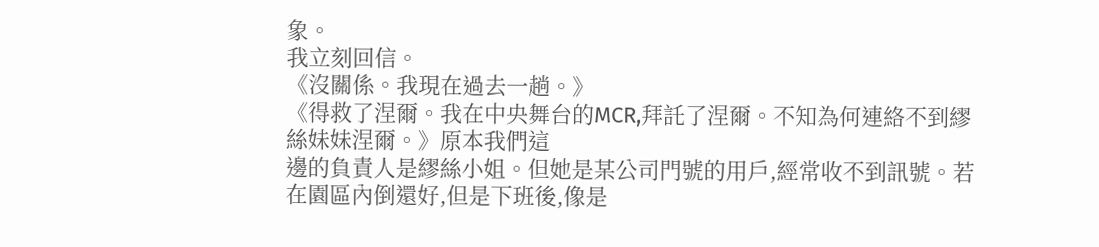象。
我立刻回信。
《沒關係。我現在過去一趟。》
《得救了涅爾。我在中央舞台的MCR,拜託了涅爾。不知為何連絡不到繆絲妹妹涅爾。》原本我們這
邊的負責人是繆絲小姐。但她是某公司門號的用戶,經常收不到訊號。若在園區內倒還好,但是下班後,像是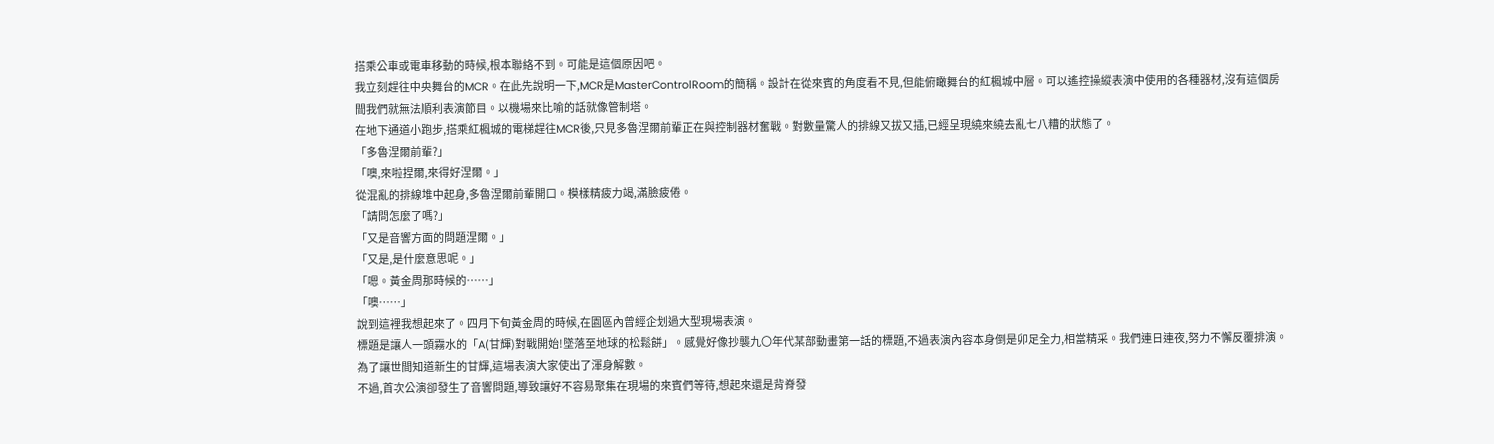搭乘公車或電車移動的時候,根本聯絡不到。可能是這個原因吧。
我立刻趕往中央舞台的MCR。在此先說明一下,MCR是MasterControlRoom的簡稱。設計在從來賓的角度看不見,但能俯瞰舞台的紅楓城中層。可以遙控操縱表演中使用的各種器材,沒有這個房間我們就無法順利表演節目。以機場來比喻的話就像管制塔。
在地下通道小跑步,搭乘紅楓城的電梯趕往MCR後,只見多魯涅爾前輩正在與控制器材奮戰。對數量驚人的排線又拔又插,已經呈現繞來繞去亂七八糟的狀態了。
「多魯涅爾前輩?」
「噢,來啦捏爾,來得好涅爾。」
從混亂的排線堆中起身,多魯涅爾前輩開口。模樣精疲力竭,滿臉疲倦。
「請問怎麼了嗎?」
「又是音響方面的問題涅爾。」
「又是,是什麼意思呢。」
「嗯。黃金周那時候的……」
「噢……」
說到這裡我想起來了。四月下旬黃金周的時候,在園區內曾經企划過大型現場表演。
標題是讓人一頭霧水的「A(甘輝)對戰開始!墜落至地球的松鬆餅」。感覺好像抄襲九〇年代某部動畫第一話的標題,不過表演內容本身倒是卯足全力,相當精采。我們連日連夜,努力不懈反覆排演。為了讓世間知道新生的甘輝,這場表演大家使出了渾身解數。
不過,首次公演卻發生了音響問題,導致讓好不容易聚集在現場的來賓們等待,想起來還是背脊發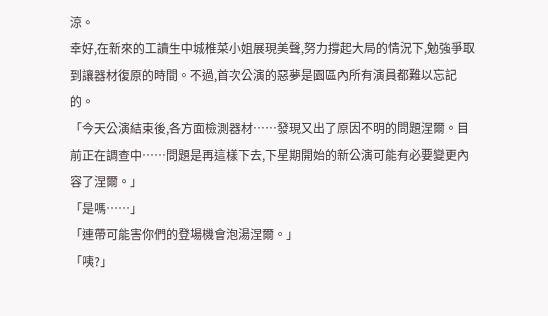涼。
幸好,在新來的工讀生中城椎菜小姐展現美聲,努力撐起大局的情況下,勉強爭取到讓器材復原的時間。不過,首次公演的惡夢是園區內所有演員都難以忘記的。
「今天公演結束後,各方面檢測器材……發現又出了原因不明的問題涅爾。目前正在調查中……問題是再這樣下去,下星期開始的新公演可能有必要變更內容了涅爾。」
「是嗎……」
「連帶可能害你們的登場機會泡湯涅爾。」
「咦?」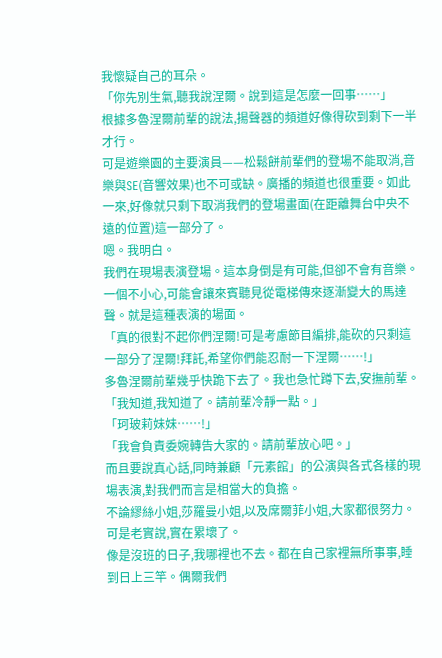我懷疑自己的耳朵。
「你先別生氣,聽我說涅爾。說到這是怎麼一回事……」
根據多魯涅爾前輩的說法,揚聲器的頻道好像得砍到剩下一半才行。
可是遊樂園的主要演員——松鬆餅前輩們的登場不能取消,音樂與SE(音響效果)也不可或缺。廣播的頻道也很重要。如此一來,好像就只剩下取消我們的登場畫面(在距離舞台中央不遠的位置)這一部分了。
嗯。我明白。
我們在現場表演登場。這本身倒是有可能,但卻不會有音樂。一個不小心,可能會讓來賓聽見從電梯傳來逐漸變大的馬達聲。就是這種表演的場面。
「真的很對不起你們涅爾!可是考慮節目編排,能砍的只剩這一部分了涅爾!拜託,希望你們能忍耐一下涅爾……!」
多魯涅爾前輩幾乎快跪下去了。我也急忙蹲下去,安撫前輩。
「我知道,我知道了。請前輩冷靜一點。」
「珂玻莉妹妹……!」
「我會負責委婉轉告大家的。請前輩放心吧。」
而且要說真心話,同時兼顧「元素館」的公演與各式各樣的現場表演,對我們而言是相當大的負擔。
不論繆絲小姐,莎羅曼小姐,以及席爾菲小姐,大家都很努力。
可是老實說,實在累壞了。
像是沒班的日子,我哪裡也不去。都在自己家裡無所事事,睡到日上三竿。偶爾我們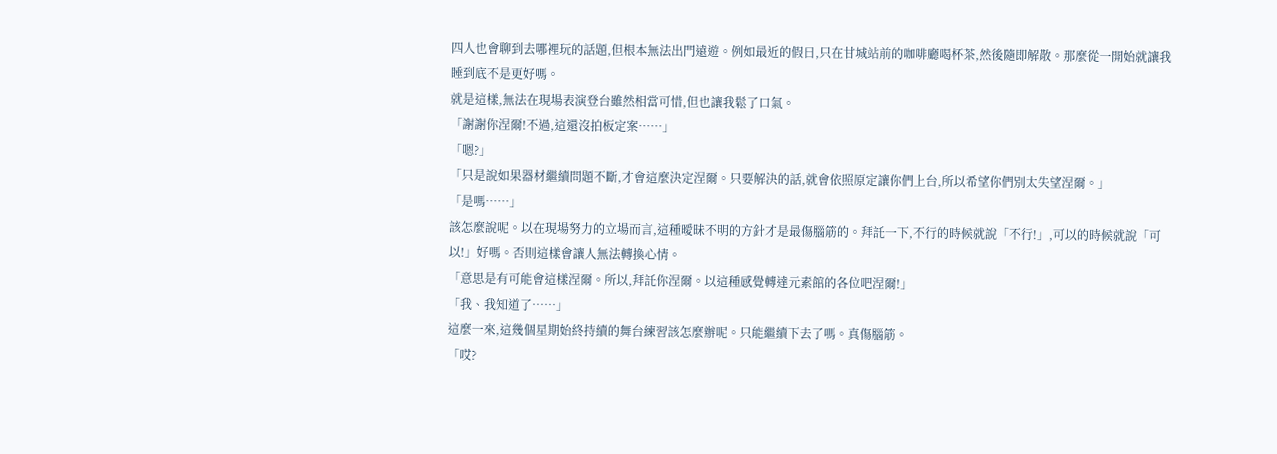四人也會聊到去哪裡玩的話題,但根本無法出門遠遊。例如最近的假日,只在甘城站前的咖啡廳喝杯茶,然後隨即解散。那麼從一開始就讓我睡到底不是更好嗎。
就是這樣,無法在現場表演登台雖然相當可惜,但也讓我鬆了口氣。
「謝謝你涅爾!不過,這還沒拍板定案……」
「嗯?」
「只是說如果器材繼續問題不斷,才會這麼決定涅爾。只要解決的話,就會依照原定讓你們上台,所以希望你們別太失望涅爾。」
「是嗎……」
該怎麼說呢。以在現場努力的立場而言,這種曖昧不明的方針才是最傷腦筋的。拜託一下,不行的時候就說「不行!」,可以的時候就說「可以!」好嗎。否則這樣會讓人無法轉換心情。
「意思是有可能會這樣涅爾。所以,拜託你涅爾。以這種感覺轉達元素館的各位吧涅爾!」
「我、我知道了……」
這麼一來,這幾個星期始終持續的舞台練習該怎麼辦呢。只能繼續下去了嗎。真傷腦筋。
「哎?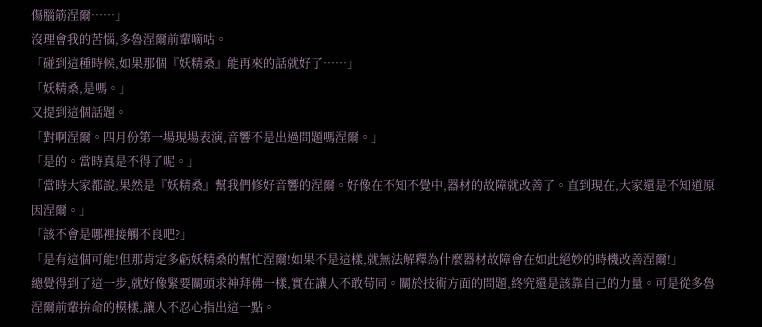傷腦筋涅爾……」
沒理會我的苦惱,多魯涅爾前輩嘀咕。
「碰到這種時候,如果那個『妖精桑』能再來的話就好了……」
「妖精桑,是嗎。」
又提到這個話題。
「對啊涅爾。四月份第一場現場表演,音響不是出過問題嗎涅爾。」
「是的。當時真是不得了呢。」
「當時大家都說,果然是『妖精桑』幫我們修好音響的涅爾。好像在不知不覺中,器材的故障就改善了。直到現在,大家還是不知道原因涅爾。」
「該不會是哪裡接觸不良吧?」
「是有這個可能!但那肯定多虧妖精桑的幫忙涅爾!如果不是這樣,就無法解釋為什麼器材故障會在如此絕妙的時機改善涅爾!」
總覺得到了這一步,就好像緊要關頭求神拜佛一樣,實在讓人不敢苟同。關於技術方面的問題,終究還是該靠自己的力量。可是從多魯涅爾前輩拚命的模樣,讓人不忍心指出這一點。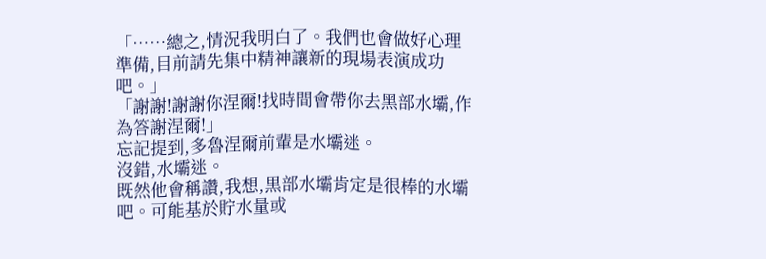「……總之,情況我明白了。我們也會做好心理準備,目前請先集中精神讓新的現場表演成功吧。」
「謝謝!謝謝你涅爾!找時間會帶你去黑部水壩,作為答謝涅爾!」
忘記提到,多魯涅爾前輩是水壩迷。
沒錯,水壩迷。
既然他會稱讚,我想,黒部水壩肯定是很棒的水壩吧。可能基於貯水量或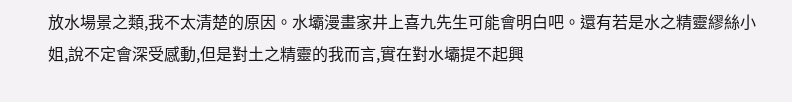放水場景之類,我不太清楚的原因。水壩漫畫家井上喜九先生可能會明白吧。還有若是水之精靈繆絲小姐,說不定會深受感動,但是對土之精靈的我而言,實在對水壩提不起興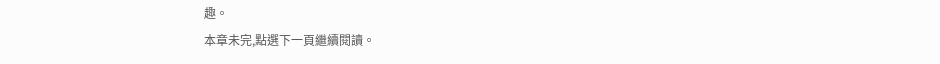趣。
本章未完,點選下一頁繼續閱讀。